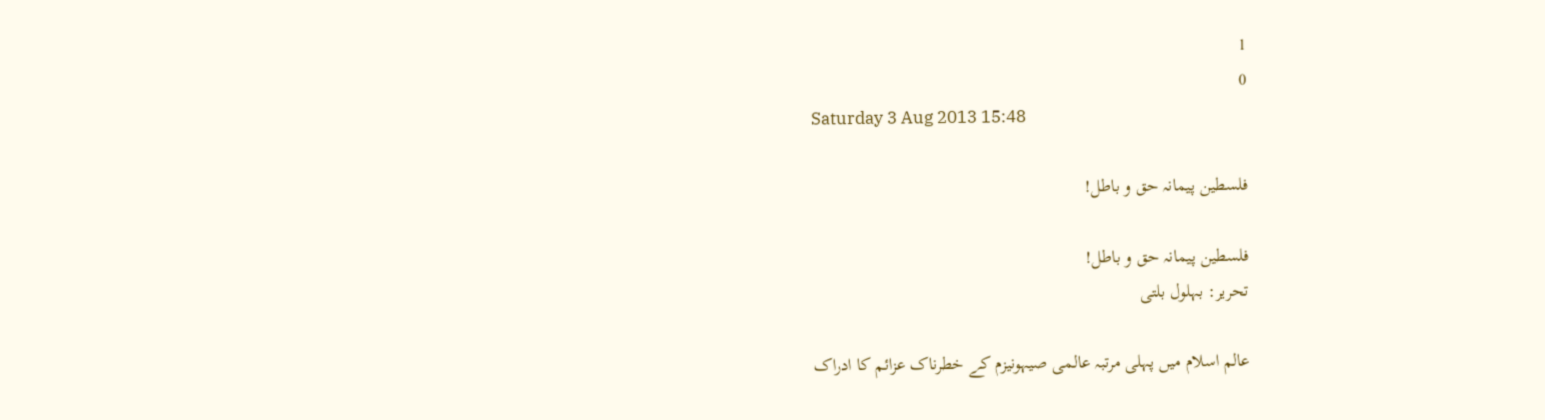1
0
Saturday 3 Aug 2013 15:48

فلسطین پیمانہ حق و باطل!

فلسطین پیمانہ حق و باطل!
تحریر: بہلول بلتی

عالم اسلام میں پہلی مرتبہ عالمی صیہونیزم کے خطرناک عزائم کا ادراک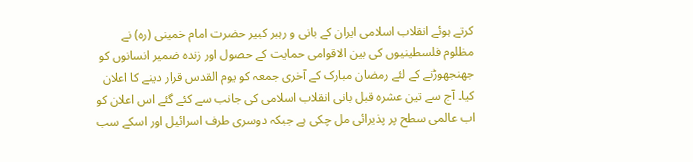کرتے ہوئے انقلاب اسلامی ایران کے بانی و رہبر کبیر حضرت امام خمینی (رہ) نے مظلوم فلسطینیوں کی بین الاقوامی حمایت کے حصول اور زندہ ضمیر انسانوں کو جھنجھوڑنے کے لئے رمضان مبارک کے آخری جمعہ کو یوم القدس قرار دینے کا اعلان کیا۔ آج سے تین عشرہ قبل بانی انقلاب اسلامی کی جانب سے کئے گئے اس اعلان کو اب عالمی سطح پر پذیرائی مل چکی ہے جبکہ دوسری طرف اسرائیل اور اسکے سب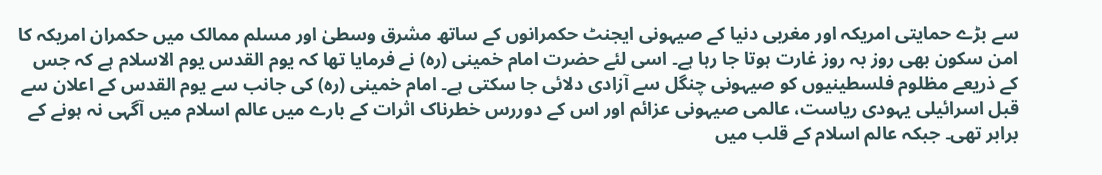سے بڑے حمایتی امریکہ اور مغربی دنیا کے صیہونی ایجنٹ حکمرانوں کے ساتھ مشرق وسطیٰ اور مسلم ممالک میں حکمران امریکہ کا امن سکون بھی روز بہ روز غارت ہوتا جا رہا ہے۔ اسی لئے حضرت امام خمینی (رہ) نے فرمایا تھا کہ یوم القدس یوم الاسلام ہے کہ جس کے ذریعے مظلوم فلسطینیوں کو صیہونی چنگل سے آزادی دلائی جا سکتی ہے۔ امام خمینی (رہ) کی جانب سے یوم القدس کے اعلان سے قبل اسرائیلی یہودی ریاست، عالمی صیہونی عزائم اور اس کے دوررس خطرناک اثرات کے بارے میں عالم اسلام میں آگہی نہ ہونے کے برابر تھی۔ جبکہ عالم اسلام کے قلب میں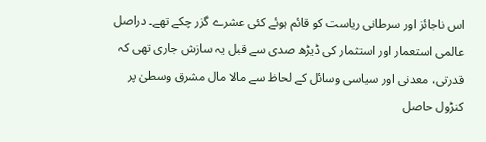اس ناجائز اور سرطانی ریاست کو قائم ہوئے کئی عشرے گزر چکے تھے۔ دراصل عالمی استعمار اور استثمار کی ڈیڑھ صدی سے قبل یہ سازش جاری تھی کہ قدرتی، معدنی اور سیاسی وسائل کے لحاظ سے مالا مال مشرق وسطیٰ پر کنڑول حاصل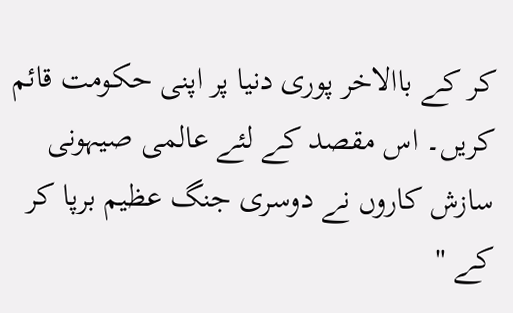کر کے باالاخر پوری دنیا پر اپنی حکومت قائم کریں۔ اس مقصد کے لئے عالمی صیہونی سازش کاروں نے دوسری جنگ عظیم برپا کر کے "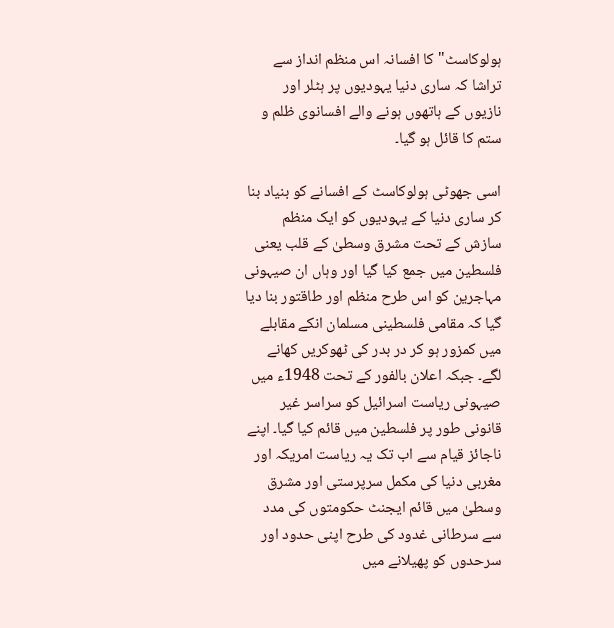ہولوکاسٹ" کا افسانہ اس منظم انداز سے تراشا کہ ساری دنیا یہودیوں پر ہٹلر اور نازیوں کے ہاتھوں ہونے والے افسانوی ظلم و ستم کا قائل ہو گیا۔

اسی جھوٹی ہولوکاسٹ کے افسانے کو بنیاد بنا کر ساری دنیا کے یہودیوں کو ایک منظم سازش کے تحت مشرق وسطیٰ کے قلب یعنی فلسطین میں جمع کیا گیا اور وہاں ان صیہونی مہاجرین کو اس طرح منظم اور طاقتور بنا دیا گیا کہ مقامی فلسطینی مسلمان انکے مقابلے میں کمزور ہو کر در بدر کی ٹھوکریں کھانے لگے۔ جبکہ اعلان بالفور کے تحت 1948ء میں صیہونی ریاست اسرائیل کو سراسر غیر قانونی طور پر فلسطین میں قائم کیا گیا۔ اپنے ناجائز قیام سے اب تک یہ ریاست امریکہ اور مغربی دنیا کی مکمل سرپرستی اور مشرق وسطیٰ میں قائم ایجنٹ حکومتوں کی مدد سے سرطانی غدود کی طرح اپنی حدود اور سرحدوں کو پھیلانے میں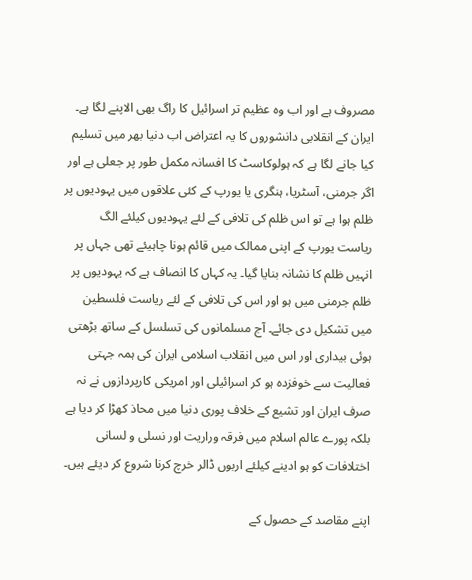مصروف ہے اور اب وہ عظیم تر اسرائیل کا راگ بھی الاپنے لگا ہے۔ ایران کے انقلابی دانشوروں کا یہ اعتراض اب دنیا بھر میں تسلیم کیا جانے لگا ہے کہ ہولوکاسٹ کا افسانہ مکمل طور پر جعلی ہے اور اگر جرمنی، آسٹریا، ہنگری یا یورپ کے کئی علاقوں میں یہودیوں پر ظلم ہوا ہے تو اس ظلم کی تلافی کے لئے یہودیوں کیلئے الگ ریاست یورپ کے اپنی ممالک میں قائم ہونا چاہیئے تھی جہاں پر انہیں ظلم کا نشانہ بنایا گیا۔ یہ کہاں کا انصاف ہے کہ یہودیوں پر ظلم جرمنی میں ہو اور اس کی تلافی کے لئے ریاست فلسطین میں تشکیل دی جائے۔ آج مسلمانوں کی تسلسل کے ساتھ بڑھتی ہوئی بیداری اور اس میں انقلاب اسلامی ایران کی ہمہ جہتی فعالیت سے خوفزدہ ہو کر اسرائیلی اور امریکی کارپردازوں نے نہ صرف ایران اور تشیع کے خلاف پوری دنیا میں محاذ کھڑا کر دیا ہے بلکہ پورے عالم اسلام میں فرقہ وراریت اور نسلی و لسانی اختلافات کو ہو ادینے کیلئے اربوں ڈالر خرچ کرنا شروع کر دیئے ہیں۔

اپنے مقاصد کے حصول کے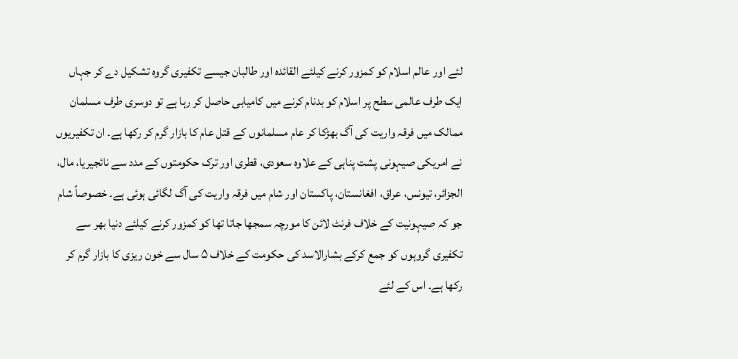لئے اور عالم اسلام کو کمزور کرنے کیلئے القائدہ اور طالبان جیسے تکفیری گروہ تشکیل دے کر جہاں ایک طرف عالمی سطح پر اسلام کو بدنام کرنے میں کامیابی حاصل کر رہا ہے تو دوسری طرف مسلمان ممالک میں فرقہ واریت کی آگ بھڑکا کر عام مسلمانوں کے قتل عام کا بازار گرم کر رکھا ہے۔ ان تکفیریوں نے امریکی صیہونی پشت پناہی کے علاوہ سعودی، قطری اور ترک حکومتوں کے مدد سے نائجیریا، مال، الجزائر، تیونس، عراق، افغانستان، پاکستان اور شام میں فرقہ واریت کی آگ لگائی ہوئی ہے۔ خصوصاً شام جو کہ صیہونیت کے خلاف فرنٹ لائن کا مورچہ سمجھا جاتا تھا کو کمزور کرنے کیلئے دنیا بھر سے تکفیری گروہوں کو جمع کرکے بشارالاسد کی حکومت کے خلاف ۵ سال سے خون ریزی کا بازار گرم کر رکھا ہے۔ اس کے لئے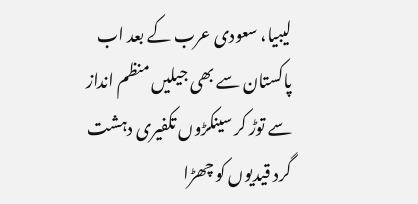لیبیا، سعودی عرب کے بعد اب پاکستان سے بھی جیلیں منظم انداز سے توڑ کر سینکڑوں تکفیری دہشت گرد قیدیوں کو چھڑا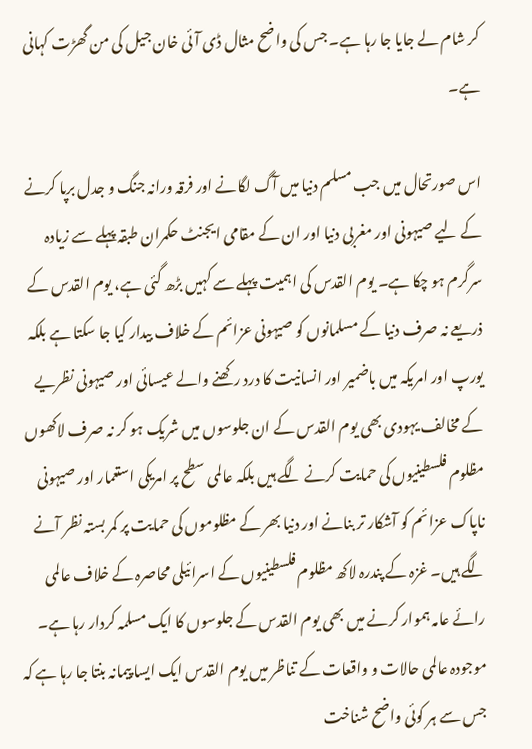کر شام لے جایا جا رہا ہے۔ جس کی واضح مثال ڈی آئی خان جیل کی من گھڑت کہانی ہے۔

اس صورتحال میں جب مسلم دنیا میں آگ لگانے اور فرقہ ورانہ جنگ و جدل برپا کرنے کے لیے صیہونی اور مغربی دنیا اور ان کے مقامی ایجنٹ حکمران طبقہ پہلے سے زیادہ سرگرم ہو چکا ہے۔ یوم القدس کی اہمیت پہلے سے کہیں بڑھ گئی ہے، یوم القدس کے ذریعے نہ صرف دنیا کے مسلمانوں کو صیہونی عزائم کے خلاف بیدار کیا جا سکتا ہے بلکہ یورپ اور امریکہ میں باضمیر اور انسانیت کا درد رکھنے والے عیسائی اور صیہونی نظریے کے مخالف یہودی بھی یوم القدس کے ان جلوسوں میں شریک ہو کر نہ صرف لاکھوں مظلوم فلسطینیوں کی حمایت کرنے لگے ہیں بلکہ عالمی سطح پر امریکی استعمار اور صیہونی ناپاک عزائم کو آشکار تر بنانے اور دنیا بھر کے مظلوموں کی حمایت پر کمر بستہ نظر آنے لگے ہیں۔ غزہ کے پندرہ لاکھ مظلوم فلسطینیوں کے اسرائیلی محاصرہ کے خلاف عالمی رائے عامہ ہموار کرنے میں بھی یوم القدس کے جلوسوں کا ایک مسلمہ کردار رہا ہے۔ موجودہ عالمی حالات و واقعات کے تناظر میں یوم القدس ایک ایسا پیمانہ بنتا جا رہا ہے کہ جس سے ہر کوئی واضح شناخت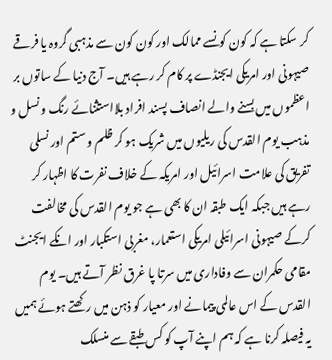کر سکتا ہے کہ کون کونسے ممالک اور کون کون سے مذہبی گروہ یا فرقے صیہونی اور امریکی ایجنڈے پر کام کر رہے ہیں۔ آج دنیا کے ساتوں بر اعظموں میں بسنے والے انصاف پسند افراد بلااستثنائے رنگ و نسل و مذہب یوم القدس کی ریلیوں میں شریک ہو کر ظلم و ستم اور نسلی تفریق کی علامت اسرائیل اور امریکہ کے خلاف نفرت کا اظہار کر رہے ہیں جبکہ ایک طبقہ ان کا بھی ہے جو یوم القدس کی مخالفت کرکے صیہونی اسرائیلی امریکی استعمار، مغربی استکبار اور انکے ایجنٹ مقامی حکمران سے وفاداری میں سرتا پا غرق نظر آتے ہیں۔ یوم القدس کے اس عالمی پیمانے اور معیار کو ذہن میں رکھتے ہوئے ہمیں یہ فیصلہ کرنا ہے کہ ہم اپنے آپ کو کس طبقے سے منسلک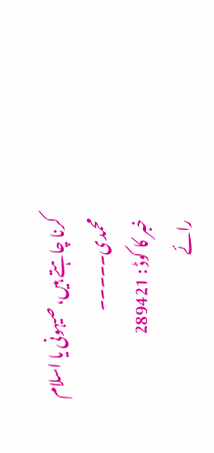کرنا چاہتے ہیں، صیہونی یا اسلام محمدی۔۔۔۔۔
خبر کا کوڈ : 289421
رائے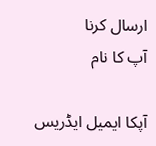ارسال کرنا
آپ کا نام

آپکا ایمیل ایڈریس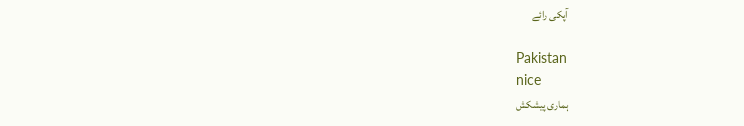آپکی رائے

Pakistan
nice
ہماری پیشکش